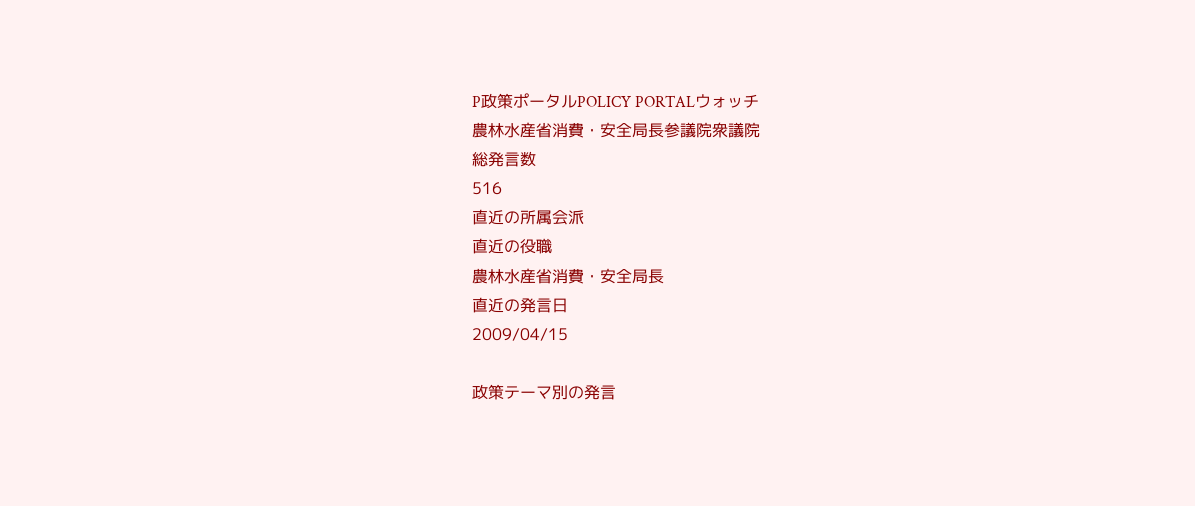P政策ポータルPOLICY PORTALウォッチ
農林水産省消費・安全局長参議院衆議院
総発言数
516
直近の所属会派
直近の役職
農林水産省消費・安全局長
直近の発言日
2009/04/15

政策テーマ別の発言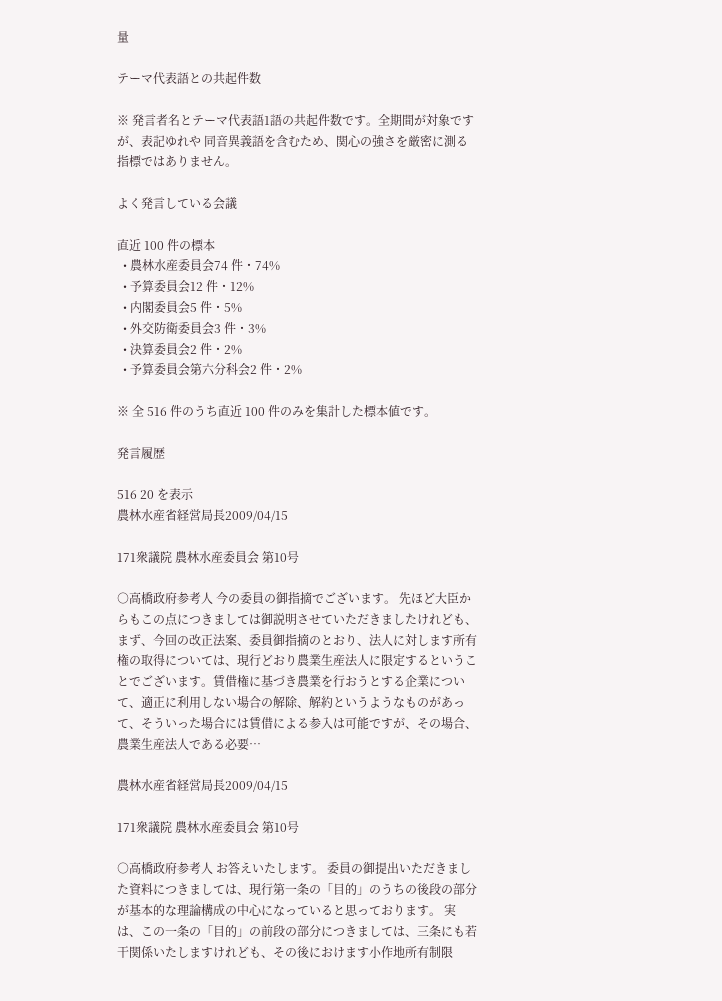量

テーマ代表語との共起件数

※ 発言者名とテーマ代表語1語の共起件数です。全期間が対象ですが、表記ゆれや 同音異義語を含むため、関心の強さを厳密に測る指標ではありません。

よく発言している会議

直近 100 件の標本
  • 農林水産委員会74 件・74%
  • 予算委員会12 件・12%
  • 内閣委員会5 件・5%
  • 外交防衛委員会3 件・3%
  • 決算委員会2 件・2%
  • 予算委員会第六分科会2 件・2%

※ 全 516 件のうち直近 100 件のみを集計した標本値です。

発言履歴

516 20 を表示
農林水産省経営局長2009/04/15

171衆議院 農林水産委員会 第10号

○高橋政府参考人 今の委員の御指摘でございます。 先ほど大臣からもこの点につきましては御説明させていただきましたけれども、まず、今回の改正法案、委員御指摘のとおり、法人に対します所有権の取得については、現行どおり農業生産法人に限定するということでございます。賃借権に基づき農業を行おうとする企業について、適正に利用しない場合の解除、解約というようなものがあって、そういった場合には賃借による参入は可能ですが、その場合、農業生産法人である必要…

農林水産省経営局長2009/04/15

171衆議院 農林水産委員会 第10号

○高橋政府参考人 お答えいたします。 委員の御提出いただきました資料につきましては、現行第一条の「目的」のうちの後段の部分が基本的な理論構成の中心になっていると思っております。 実は、この一条の「目的」の前段の部分につきましては、三条にも若干関係いたしますけれども、その後におけます小作地所有制限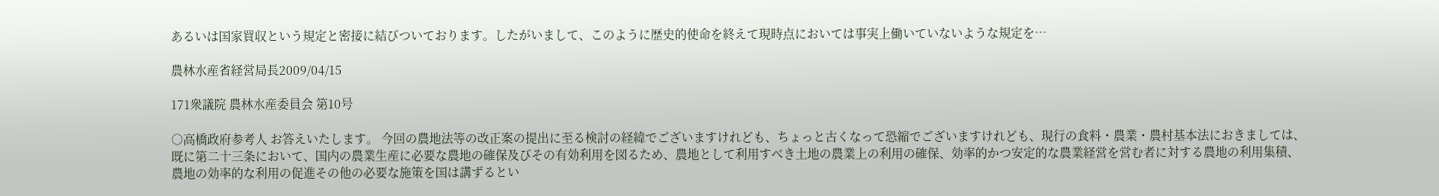あるいは国家買収という規定と密接に結びついております。したがいまして、このように歴史的使命を終えて現時点においては事実上働いていないような規定を…

農林水産省経営局長2009/04/15

171衆議院 農林水産委員会 第10号

○高橋政府参考人 お答えいたします。 今回の農地法等の改正案の提出に至る検討の経緯でございますけれども、ちょっと古くなって恐縮でございますけれども、現行の食料・農業・農村基本法におきましては、既に第二十三条において、国内の農業生産に必要な農地の確保及びその有効利用を図るため、農地として利用すべき土地の農業上の利用の確保、効率的かつ安定的な農業経営を営む者に対する農地の利用集積、農地の効率的な利用の促進その他の必要な施策を国は講ずるとい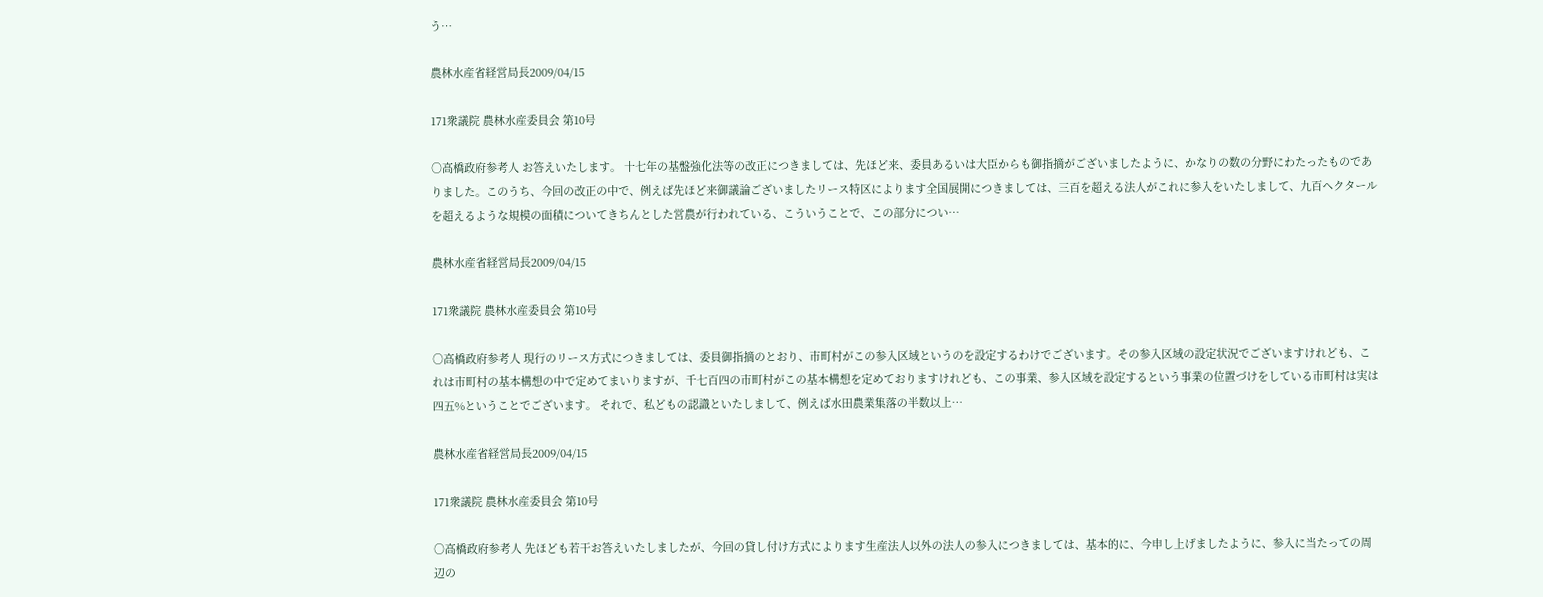う…

農林水産省経営局長2009/04/15

171衆議院 農林水産委員会 第10号

○高橋政府参考人 お答えいたします。 十七年の基盤強化法等の改正につきましては、先ほど来、委員あるいは大臣からも御指摘がございましたように、かなりの数の分野にわたったものでありました。このうち、今回の改正の中で、例えば先ほど来御議論ございましたリース特区によります全国展開につきましては、三百を超える法人がこれに参入をいたしまして、九百ヘクタールを超えるような規模の面積についてきちんとした営農が行われている、こういうことで、この部分につい…

農林水産省経営局長2009/04/15

171衆議院 農林水産委員会 第10号

○高橋政府参考人 現行のリース方式につきましては、委員御指摘のとおり、市町村がこの参入区域というのを設定するわけでございます。その参入区域の設定状況でございますけれども、これは市町村の基本構想の中で定めてまいりますが、千七百四の市町村がこの基本構想を定めておりますけれども、この事業、参入区域を設定するという事業の位置づけをしている市町村は実は四五%ということでございます。 それで、私どもの認識といたしまして、例えば水田農業集落の半数以上…

農林水産省経営局長2009/04/15

171衆議院 農林水産委員会 第10号

○高橋政府参考人 先ほども若干お答えいたしましたが、今回の貸し付け方式によります生産法人以外の法人の参入につきましては、基本的に、今申し上げましたように、参入に当たっての周辺の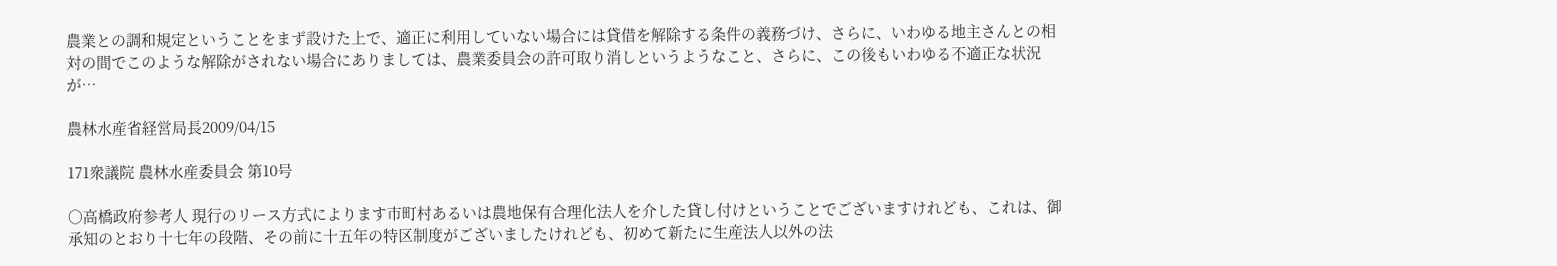農業との調和規定ということをまず設けた上で、適正に利用していない場合には貸借を解除する条件の義務づけ、さらに、いわゆる地主さんとの相対の間でこのような解除がされない場合にありましては、農業委員会の許可取り消しというようなこと、さらに、この後もいわゆる不適正な状況が…

農林水産省経営局長2009/04/15

171衆議院 農林水産委員会 第10号

○高橋政府参考人 現行のリース方式によります市町村あるいは農地保有合理化法人を介した貸し付けということでございますけれども、これは、御承知のとおり十七年の段階、その前に十五年の特区制度がございましたけれども、初めて新たに生産法人以外の法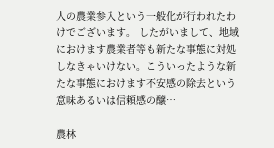人の農業参入という一般化が行われたわけでございます。 したがいまして、地域におけます農業者等も新たな事態に対処しなきゃいけない。こういったような新たな事態におけます不安感の除去という意味あるいは信頼感の醸…

農林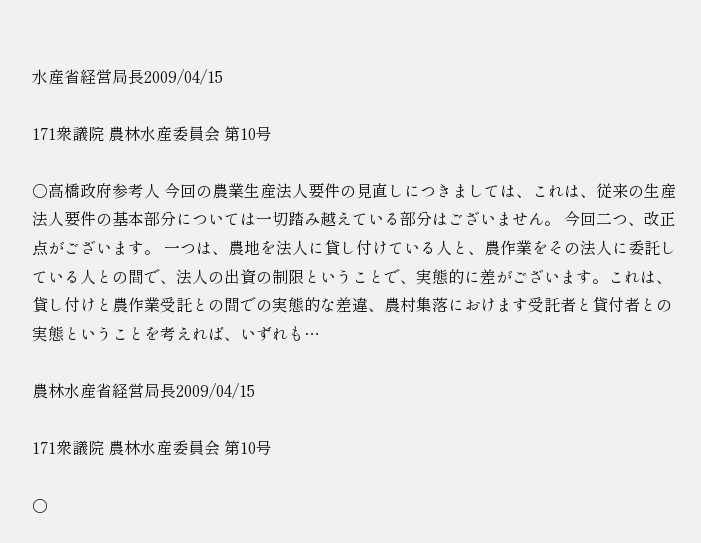水産省経営局長2009/04/15

171衆議院 農林水産委員会 第10号

○高橋政府参考人 今回の農業生産法人要件の見直しにつきましては、これは、従来の生産法人要件の基本部分については一切踏み越えている部分はございません。 今回二つ、改正点がございます。 一つは、農地を法人に貸し付けている人と、農作業をその法人に委託している人との間で、法人の出資の制限ということで、実態的に差がございます。これは、貸し付けと農作業受託との間での実態的な差違、農村集落におけます受託者と貸付者との実態ということを考えれば、いずれも…

農林水産省経営局長2009/04/15

171衆議院 農林水産委員会 第10号

○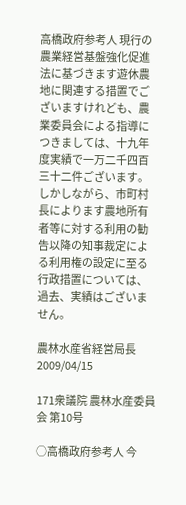高橋政府参考人 現行の農業経営基盤強化促進法に基づきます遊休農地に関連する措置でございますけれども、農業委員会による指導につきましては、十九年度実績で一万二千四百三十二件ございます。しかしながら、市町村長によります農地所有者等に対する利用の勧告以降の知事裁定による利用権の設定に至る行政措置については、過去、実績はございません。

農林水産省経営局長2009/04/15

171衆議院 農林水産委員会 第10号

○高橋政府参考人 今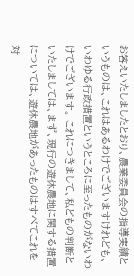お答えいたしましたとおり、農業委員会の指導実績というものは、これはあるわけでございますけれども、いわゆる行政措置というところに至ったものがないわけでございます。 これにつきまして、私どもの判断といたしましては、まず、現行の遊休農地に関する措置については、遊休農地があったものはすべてこれを対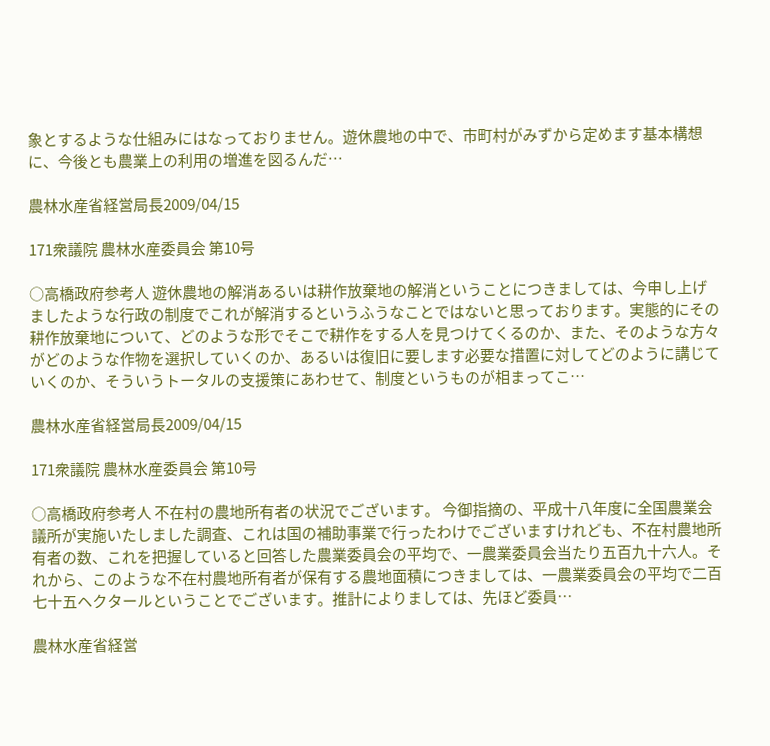象とするような仕組みにはなっておりません。遊休農地の中で、市町村がみずから定めます基本構想に、今後とも農業上の利用の増進を図るんだ…

農林水産省経営局長2009/04/15

171衆議院 農林水産委員会 第10号

○高橋政府参考人 遊休農地の解消あるいは耕作放棄地の解消ということにつきましては、今申し上げましたような行政の制度でこれが解消するというふうなことではないと思っております。実態的にその耕作放棄地について、どのような形でそこで耕作をする人を見つけてくるのか、また、そのような方々がどのような作物を選択していくのか、あるいは復旧に要します必要な措置に対してどのように講じていくのか、そういうトータルの支援策にあわせて、制度というものが相まってこ…

農林水産省経営局長2009/04/15

171衆議院 農林水産委員会 第10号

○高橋政府参考人 不在村の農地所有者の状況でございます。 今御指摘の、平成十八年度に全国農業会議所が実施いたしました調査、これは国の補助事業で行ったわけでございますけれども、不在村農地所有者の数、これを把握していると回答した農業委員会の平均で、一農業委員会当たり五百九十六人。それから、このような不在村農地所有者が保有する農地面積につきましては、一農業委員会の平均で二百七十五ヘクタールということでございます。推計によりましては、先ほど委員…

農林水産省経営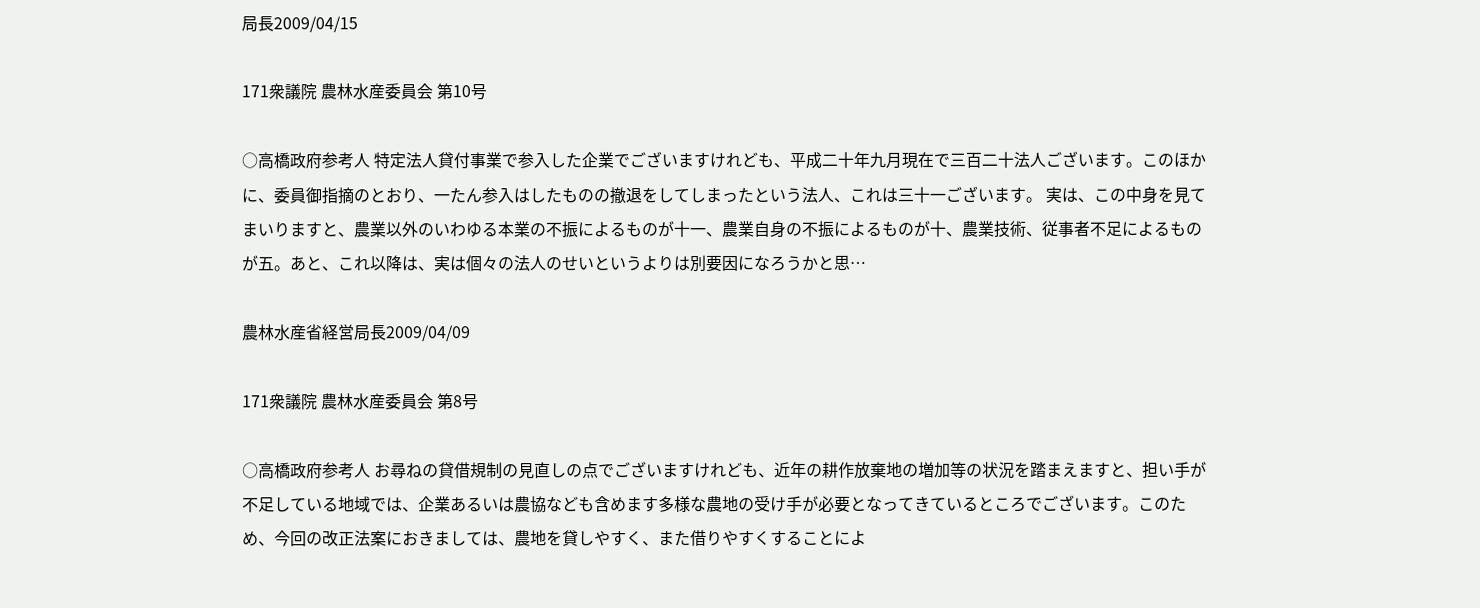局長2009/04/15

171衆議院 農林水産委員会 第10号

○高橋政府参考人 特定法人貸付事業で参入した企業でございますけれども、平成二十年九月現在で三百二十法人ございます。このほかに、委員御指摘のとおり、一たん参入はしたものの撤退をしてしまったという法人、これは三十一ございます。 実は、この中身を見てまいりますと、農業以外のいわゆる本業の不振によるものが十一、農業自身の不振によるものが十、農業技術、従事者不足によるものが五。あと、これ以降は、実は個々の法人のせいというよりは別要因になろうかと思…

農林水産省経営局長2009/04/09

171衆議院 農林水産委員会 第8号

○高橋政府参考人 お尋ねの貸借規制の見直しの点でございますけれども、近年の耕作放棄地の増加等の状況を踏まえますと、担い手が不足している地域では、企業あるいは農協なども含めます多様な農地の受け手が必要となってきているところでございます。このため、今回の改正法案におきましては、農地を貸しやすく、また借りやすくすることによ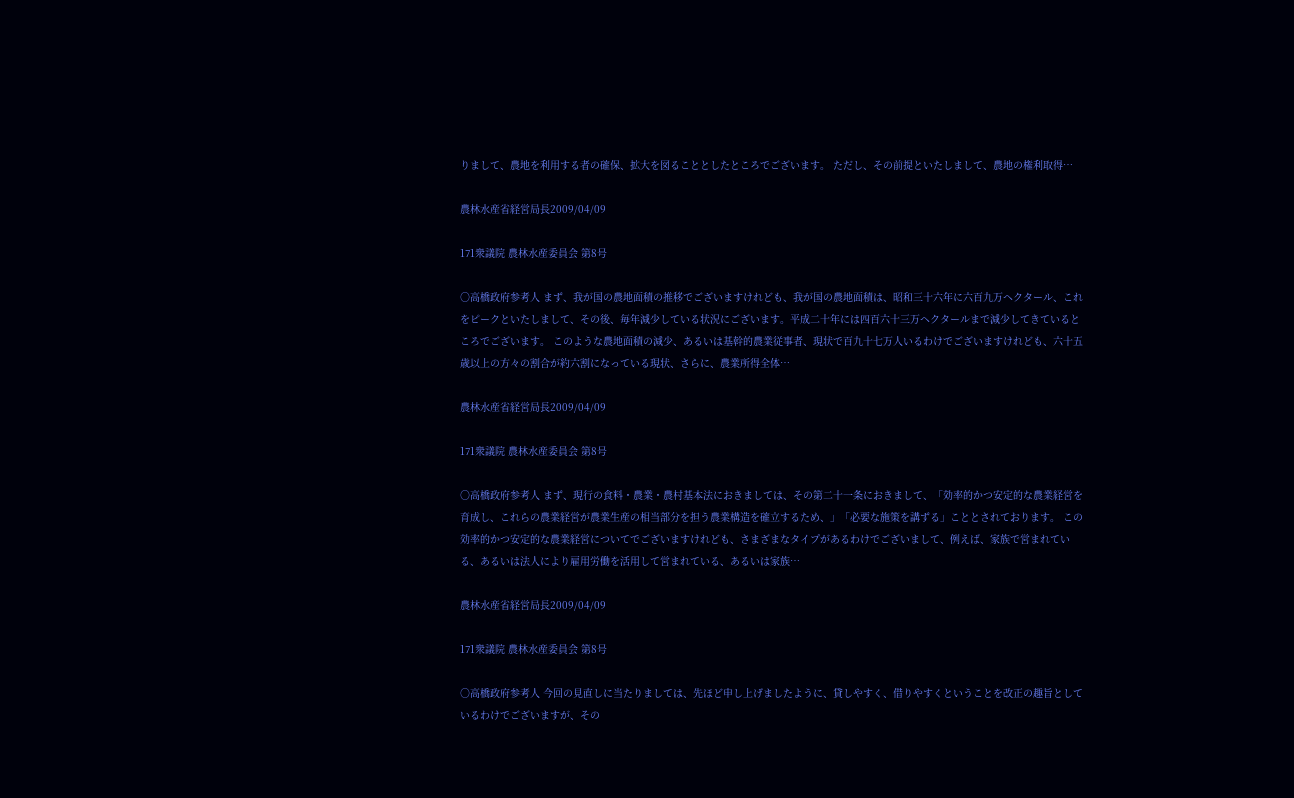りまして、農地を利用する者の確保、拡大を図ることとしたところでございます。 ただし、その前提といたしまして、農地の権利取得…

農林水産省経営局長2009/04/09

171衆議院 農林水産委員会 第8号

○高橋政府参考人 まず、我が国の農地面積の推移でございますけれども、我が国の農地面積は、昭和三十六年に六百九万ヘクタール、これをピークといたしまして、その後、毎年減少している状況にございます。平成二十年には四百六十三万ヘクタールまで減少してきているところでございます。 このような農地面積の減少、あるいは基幹的農業従事者、現状で百九十七万人いるわけでございますけれども、六十五歳以上の方々の割合が約六割になっている現状、さらに、農業所得全体…

農林水産省経営局長2009/04/09

171衆議院 農林水産委員会 第8号

○高橋政府参考人 まず、現行の食料・農業・農村基本法におきましては、その第二十一条におきまして、「効率的かつ安定的な農業経営を育成し、これらの農業経営が農業生産の相当部分を担う農業構造を確立するため、」「必要な施策を講ずる」こととされております。 この効率的かつ安定的な農業経営についてでございますけれども、さまざまなタイプがあるわけでございまして、例えば、家族で営まれている、あるいは法人により雇用労働を活用して営まれている、あるいは家族…

農林水産省経営局長2009/04/09

171衆議院 農林水産委員会 第8号

○高橋政府参考人 今回の見直しに当たりましては、先ほど申し上げましたように、貸しやすく、借りやすくということを改正の趣旨としているわけでございますが、その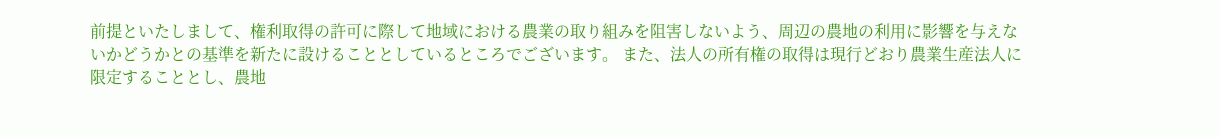前提といたしまして、権利取得の許可に際して地域における農業の取り組みを阻害しないよう、周辺の農地の利用に影響を与えないかどうかとの基準を新たに設けることとしているところでございます。 また、法人の所有権の取得は現行どおり農業生産法人に限定することとし、農地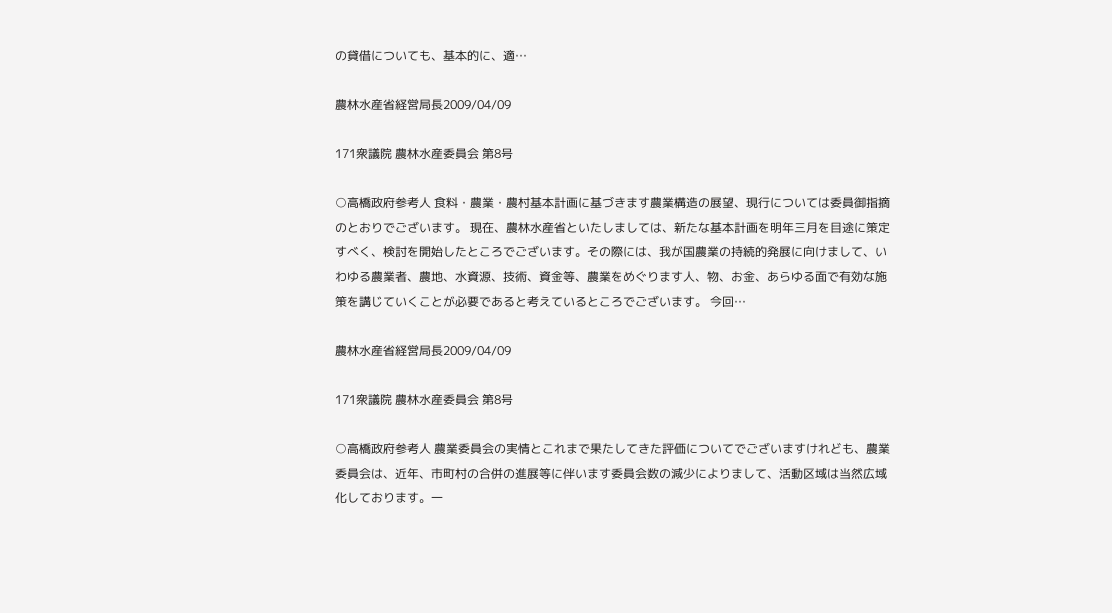の貸借についても、基本的に、適…

農林水産省経営局長2009/04/09

171衆議院 農林水産委員会 第8号

○高橋政府参考人 食料・農業・農村基本計画に基づきます農業構造の展望、現行については委員御指摘のとおりでございます。 現在、農林水産省といたしましては、新たな基本計画を明年三月を目途に策定すべく、検討を開始したところでございます。その際には、我が国農業の持続的発展に向けまして、いわゆる農業者、農地、水資源、技術、資金等、農業をめぐります人、物、お金、あらゆる面で有効な施策を講じていくことが必要であると考えているところでございます。 今回…

農林水産省経営局長2009/04/09

171衆議院 農林水産委員会 第8号

○高橋政府参考人 農業委員会の実情とこれまで果たしてきた評価についてでございますけれども、農業委員会は、近年、市町村の合併の進展等に伴います委員会数の減少によりまして、活動区域は当然広域化しております。一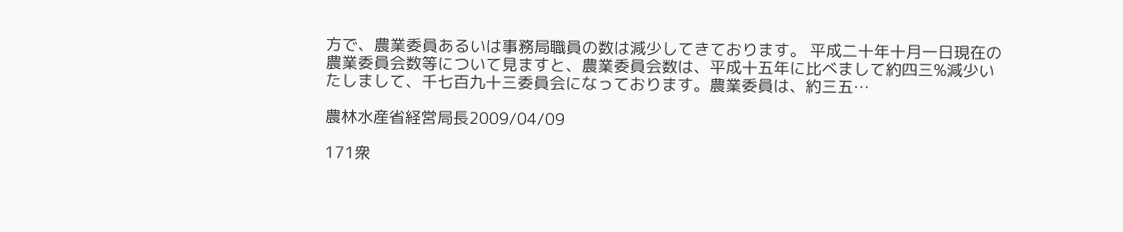方で、農業委員あるいは事務局職員の数は減少してきております。 平成二十年十月一日現在の農業委員会数等について見ますと、農業委員会数は、平成十五年に比べまして約四三%減少いたしまして、千七百九十三委員会になっております。農業委員は、約三五…

農林水産省経営局長2009/04/09

171衆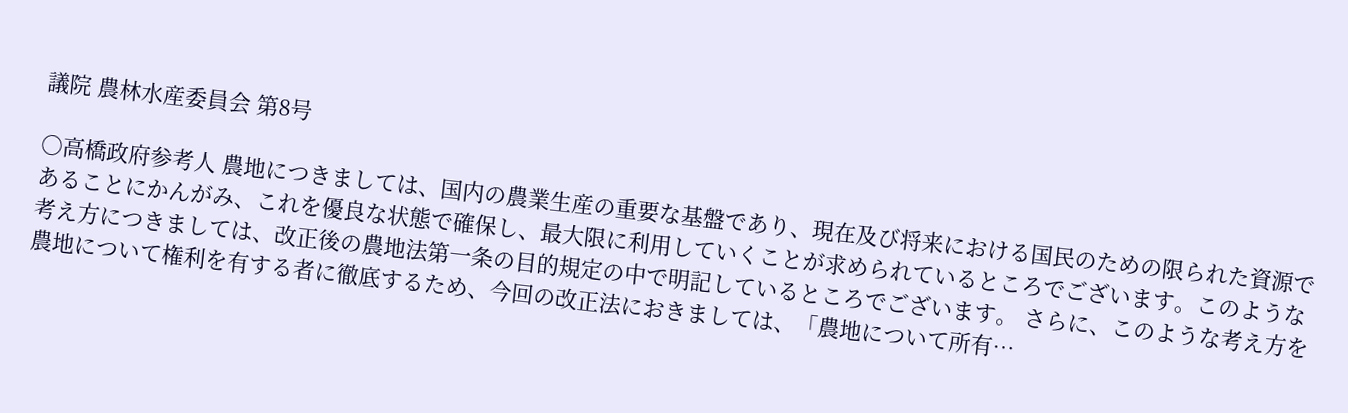議院 農林水産委員会 第8号

○高橋政府参考人 農地につきましては、国内の農業生産の重要な基盤であり、現在及び将来における国民のための限られた資源であることにかんがみ、これを優良な状態で確保し、最大限に利用していくことが求められているところでございます。このような考え方につきましては、改正後の農地法第一条の目的規定の中で明記しているところでございます。 さらに、このような考え方を農地について権利を有する者に徹底するため、今回の改正法におきましては、「農地について所有…